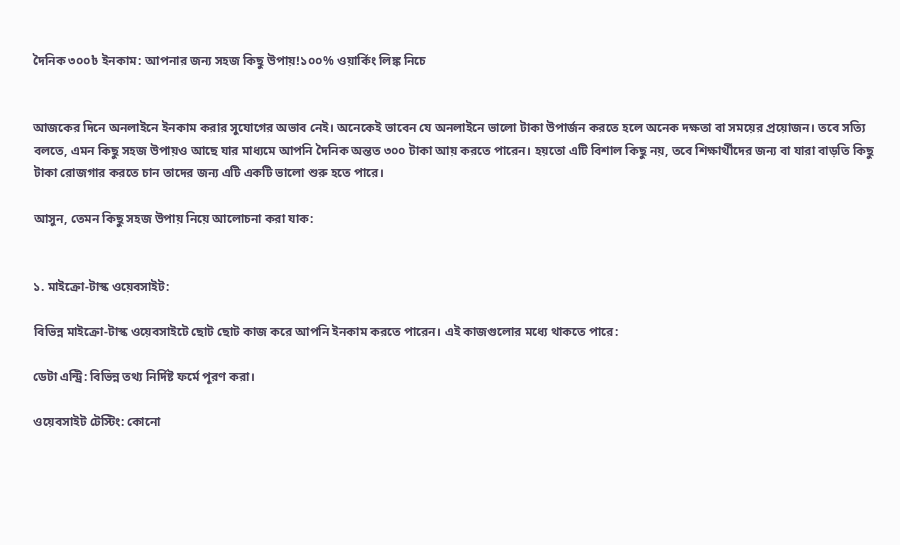দৈনিক ৩০০৳ ইনকাম: আপনার জন্য সহজ কিছু উপায়!১০০% ওয়ার্কিং লিঙ্ক নিচে


আজকের দিনে অনলাইনে ইনকাম করার সুযোগের অভাব নেই। অনেকেই ভাবেন যে অনলাইনে ভালো টাকা উপার্জন করতে হলে অনেক দক্ষতা বা সময়ের প্রয়োজন। তবে সত্যি বলতে, এমন কিছু সহজ উপায়ও আছে যার মাধ্যমে আপনি দৈনিক অন্তত ৩০০ টাকা আয় করতে পারেন। হয়তো এটি বিশাল কিছু নয়, তবে শিক্ষার্থীদের জন্য বা যারা বাড়তি কিছু টাকা রোজগার করতে চান তাদের জন্য এটি একটি ভালো শুরু হতে পারে।

আসুন, তেমন কিছু সহজ উপায় নিয়ে আলোচনা করা যাক:


১. মাইক্রো-টাস্ক ওয়েবসাইট:

বিভিন্ন মাইক্রো-টাস্ক ওয়েবসাইটে ছোট ছোট কাজ করে আপনি ইনকাম করতে পারেন। এই কাজগুলোর মধ্যে থাকতে পারে:

ডেটা এন্ট্রি: বিভিন্ন তথ্য নির্দিষ্ট ফর্মে পূরণ করা।

ওয়েবসাইট টেস্টিং: কোনো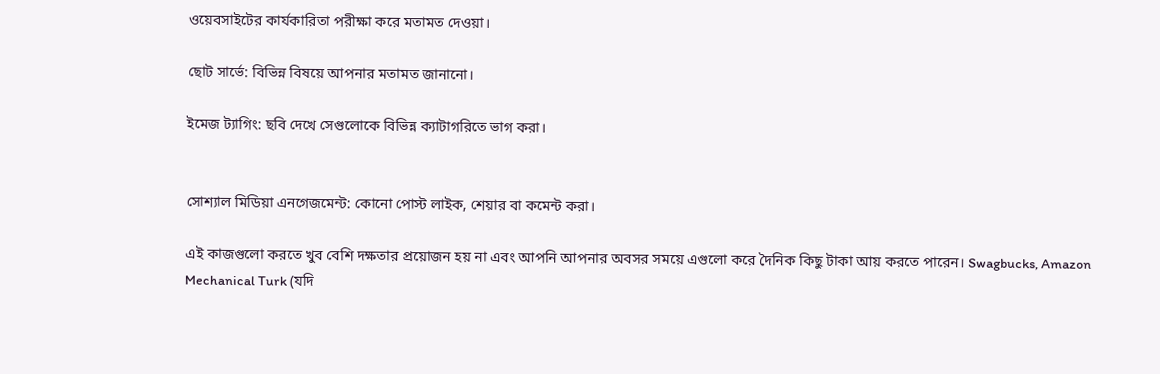ওয়েবসাইটের কার্যকারিতা পরীক্ষা করে মতামত দেওয়া।

ছোট সার্ভে: বিভিন্ন বিষয়ে আপনার মতামত জানানো।

ইমেজ ট্যাগিং: ছবি দেখে সেগুলোকে বিভিন্ন ক্যাটাগরিতে ভাগ করা।


সোশ্যাল মিডিয়া এনগেজমেন্ট: কোনো পোস্ট লাইক, শেয়ার বা কমেন্ট করা।

এই কাজগুলো করতে খুব বেশি দক্ষতার প্রয়োজন হয় না এবং আপনি আপনার অবসর সময়ে এগুলো করে দৈনিক কিছু টাকা আয় করতে পারেন। Swagbucks, Amazon Mechanical Turk (যদি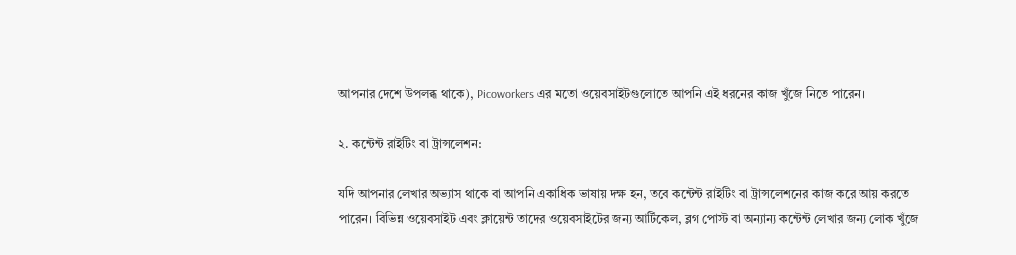আপনার দেশে উপলব্ধ থাকে), Picoworkers এর মতো ওয়েবসাইটগুলোতে আপনি এই ধরনের কাজ খুঁজে নিতে পারেন।

২. কন্টেন্ট রাইটিং বা ট্রান্সলেশন:

যদি আপনার লেখার অভ্যাস থাকে বা আপনি একাধিক ভাষায় দক্ষ হন, তবে কন্টেন্ট রাইটিং বা ট্রান্সলেশনের কাজ করে আয় করতে পারেন। বিভিন্ন ওয়েবসাইট এবং ক্লায়েন্ট তাদের ওয়েবসাইটের জন্য আর্টিকেল, ব্লগ পোস্ট বা অন্যান্য কন্টেন্ট লেখার জন্য লোক খুঁজে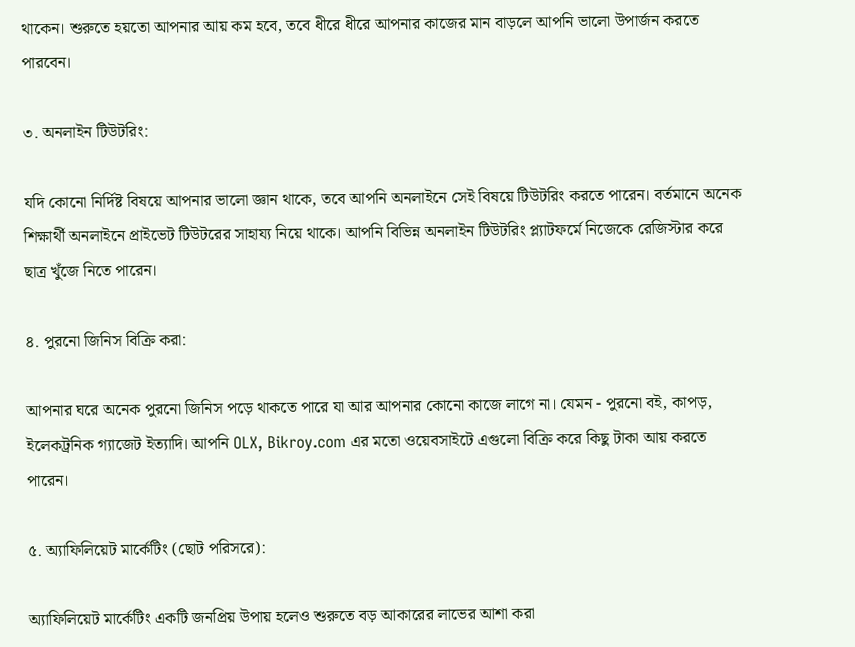থাকেন। শুরুতে হয়তো আপনার আয় কম হবে, তবে ধীরে ধীরে আপনার কাজের মান বাড়লে আপনি ভালো উপার্জন করতে পারবেন।

৩. অনলাইন টিউটরিং:

যদি কোনো নির্দিষ্ট বিষয়ে আপনার ভালো জ্ঞান থাকে, তবে আপনি অনলাইনে সেই বিষয়ে টিউটরিং করতে পারেন। বর্তমানে অনেক শিক্ষার্থী অনলাইনে প্রাইভেট টিউটরের সাহায্য নিয়ে থাকে। আপনি বিভিন্ন অনলাইন টিউটরিং প্ল্যাটফর্মে নিজেকে রেজিস্টার করে ছাত্র খুঁজে নিতে পারেন।

৪. পুরনো জিনিস বিক্রি করা:

আপনার ঘরে অনেক পুরনো জিনিস পড়ে থাকতে পারে যা আর আপনার কোনো কাজে লাগে না। যেমন - পুরনো বই, কাপড়, ইলেকট্রনিক গ্যাজেট ইত্যাদি। আপনি OLX, Bikroy.com এর মতো ওয়েবসাইটে এগুলো বিক্রি করে কিছু টাকা আয় করতে পারেন।

৫. অ্যাফিলিয়েট মার্কেটিং (ছোট পরিসরে):

অ্যাফিলিয়েট মার্কেটিং একটি জনপ্রিয় উপায় হলেও শুরুতে বড় আকারের লাভের আশা করা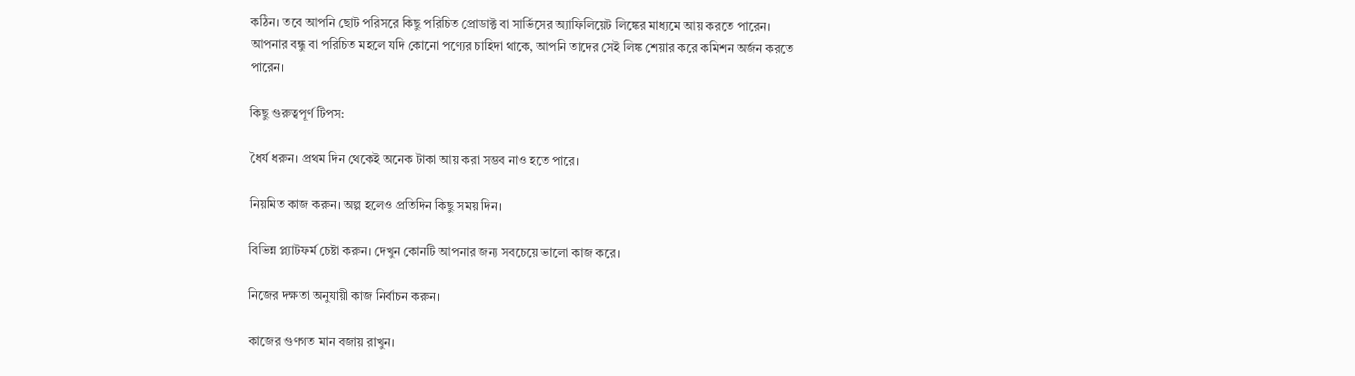কঠিন। তবে আপনি ছোট পরিসরে কিছু পরিচিত প্রোডাক্ট বা সার্ভিসের অ্যাফিলিয়েট লিঙ্কের মাধ্যমে আয় করতে পারেন। আপনার বন্ধু বা পরিচিত মহলে যদি কোনো পণ্যের চাহিদা থাকে, আপনি তাদের সেই লিঙ্ক শেয়ার করে কমিশন অর্জন করতে পারেন।

কিছু গুরুত্বপূর্ণ টিপস:

ধৈর্য ধরুন। প্রথম দিন থেকেই অনেক টাকা আয় করা সম্ভব নাও হতে পারে।

নিয়মিত কাজ করুন। অল্প হলেও প্রতিদিন কিছু সময় দিন।

বিভিন্ন প্ল্যাটফর্ম চেষ্টা করুন। দেখুন কোনটি আপনার জন্য সবচেয়ে ভালো কাজ করে।

নিজের দক্ষতা অনুযায়ী কাজ নির্বাচন করুন।

কাজের গুণগত মান বজায় রাখুন।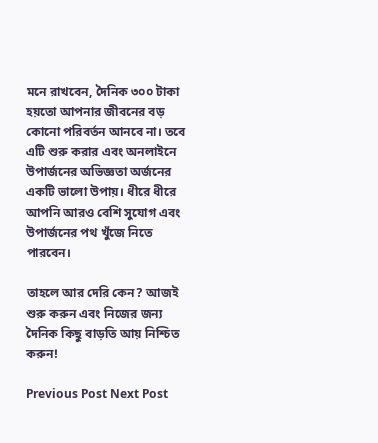মনে রাখবেন, দৈনিক ৩০০ টাকা হয়তো আপনার জীবনের বড় কোনো পরিবর্তন আনবে না। তবে এটি শুরু করার এবং অনলাইনে উপার্জনের অভিজ্ঞতা অর্জনের একটি ভালো উপায়। ধীরে ধীরে আপনি আরও বেশি সুযোগ এবং উপার্জনের পথ খুঁজে নিতে পারবেন।

তাহলে আর দেরি কেন? আজই শুরু করুন এবং নিজের জন্য দৈনিক কিছু বাড়তি আয় নিশ্চিত করুন!

Previous Post Next Post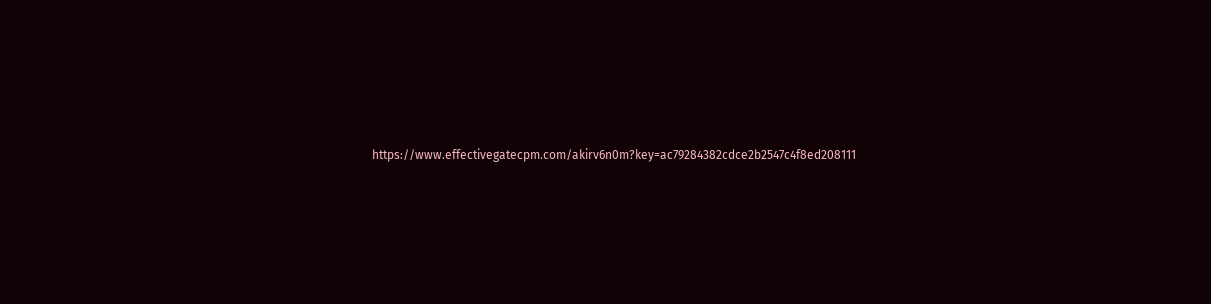https://www.effectivegatecpm.com/akirv6n0m?key=ac79284382cdce2b2547c4f8ed208111